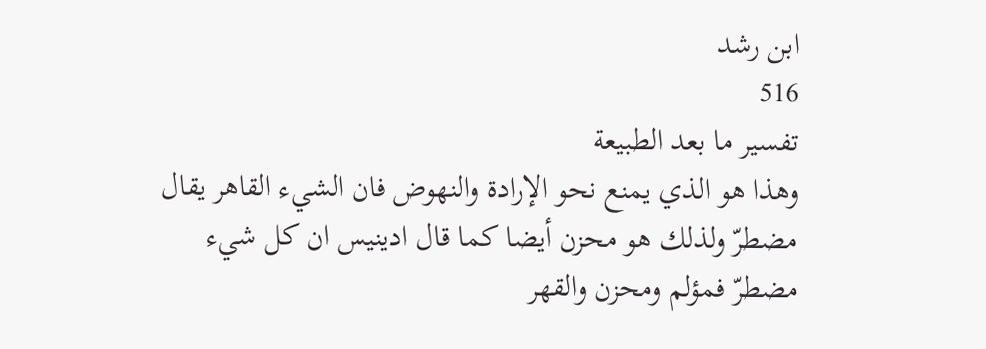ابن رشد
516
تفسير ما بعد الطبيعة
وهذا هو الذي يمنع نحو الإرادة والنهوض فان الشيء القاهر يقال مضطرّ ولذلك هو محزن أيضا كما قال ادينيس ان كل شيء مضطرّ فمؤلم ومحزن والقهر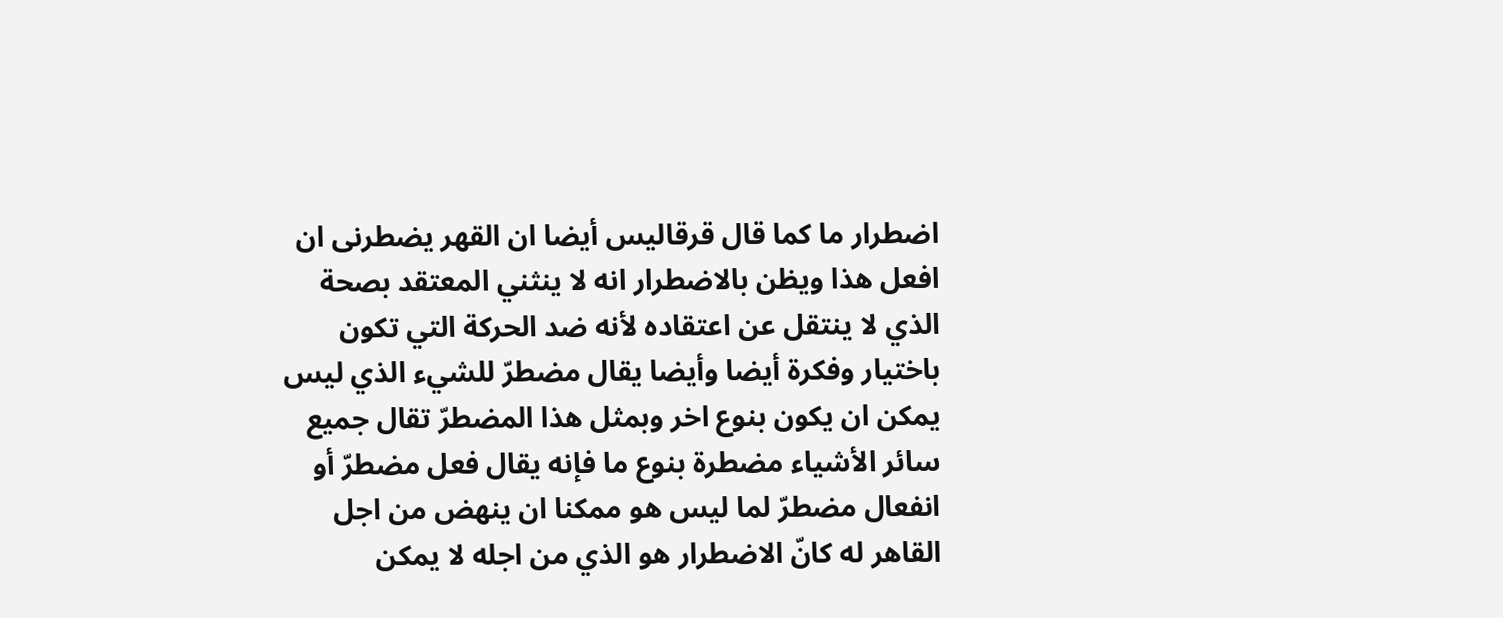اضطرار ما كما قال قرقاليس أيضا ان القهر يضطرنى ان افعل هذا ويظن بالاضطرار انه لا ينثني المعتقد بصحة الذي لا ينتقل عن اعتقاده لأنه ضد الحركة التي تكون باختيار وفكرة أيضا وأيضا يقال مضطرّ للشيء الذي ليس يمكن ان يكون بنوع اخر وبمثل هذا المضطرّ تقال جميع سائر الأشياء مضطرة بنوع ما فإنه يقال فعل مضطرّ أو انفعال مضطرّ لما ليس هو ممكنا ان ينهض من اجل القاهر له كانّ الاضطرار هو الذي من اجله لا يمكن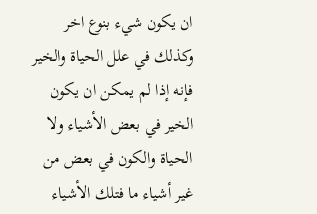ان يكون شيء بنوع اخر وكذلك في علل الحياة والخير فإنه إذا لم يمكن ان يكون الخير في بعض الأشياء ولا الحياة والكون في بعض من غير أشياء ما فتلك الأشياء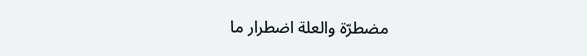مضطرّة والعلة اضطرار ما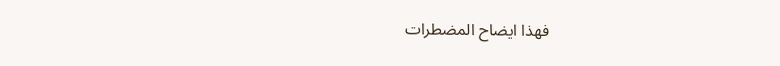فهذا ايضاح المضطرات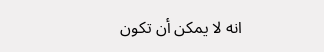انه لا يمكن أن تكون